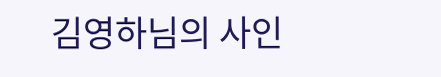김영하님의 사인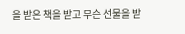을 받은 책을 받고 무슨 선물을 받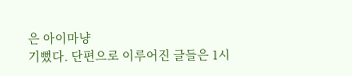은 아이마냥
기뻤다. 단편으로 이루어진 글들은 1시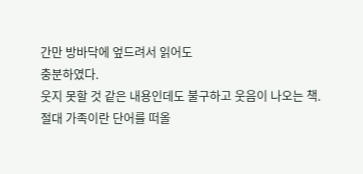간만 방바닥에 엎드려서 읽어도
충분하였다.
웃지 못할 것 같은 내용인데도 불구하고 웃음이 나오는 책.
절대 가족이란 단어를 떠올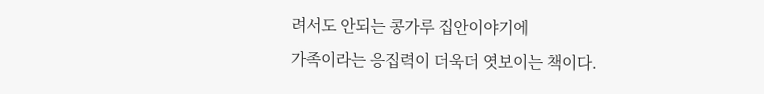려서도 안되는 콩가루 집안이야기에
가족이라는 응집력이 더욱더 엿보이는 책이다.